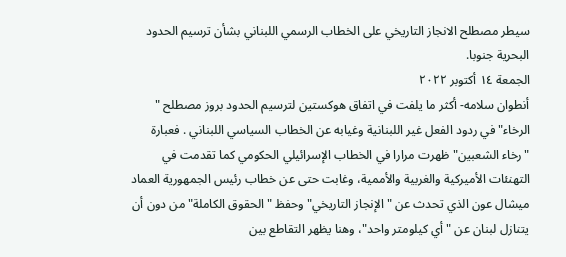سيطر مصطلح الانجاز التاريخي على الخطاب الرسمي اللبناني بشأن ترسيم الحدود البحرية جنوبا.
الجمعة ١٤ أكتوبر ٢٠٢٢
أنطوان سلامه- أكثر ما يلفت في اتفاق هوكستين لترسيم الحدود بروز مصطلح " الرخاء" في ردود الفعل غير اللبنانية وغيابه عن الخطاب السياسي اللبناني . فعبارة "رخاء الشعبين" ظهرت مرارا في الخطاب الإسرائيلي الحكومي كما تقدمت في التهنئات الأميركية والغربية والأممية، وغابت حتى عن خطاب رئيس الجمهورية العماد ميشال عون الذي تحدث عن " الإنجاز التاريخي" وحفظ " الحقوق الكاملة" من دون أن يتنازل لبنان عن " أي كيلومتر واحد"، وهنا يظهر التقاطع بين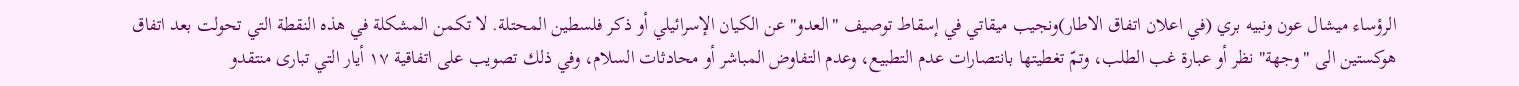الرؤساء ميشال عون ونبيه بري (في اعلان اتفاق الاطار)ونجيب ميقاتي في إسقاط توصيف "العدو" عن الكيان الإسرائيلي أو ذكر فلسطين المحتلة. لا تكمن المشكلة في هذه النقطة التي تحولت بعد اتفاق هوكستين الى "وجهة" نظر أو عبارة غب الطلب، وتمّ تغطيتها بانتصارات عدم التطبيع، وعدم التفاوض المباشر أو محادثات السلام، وفي ذلك تصويب على اتفاقية ١٧ أيار التي تبارى منتقدو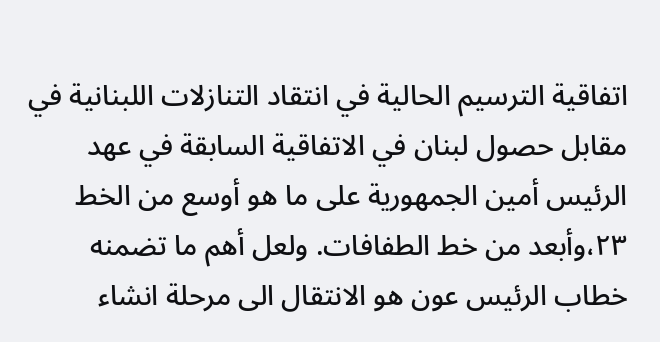اتفاقية الترسيم الحالية في انتقاد التنازلات اللبنانية في مقابل حصول لبنان في الاتفاقية السابقة في عهد الرئيس أمين الجمهورية على ما هو أوسع من الخط ٢٣،وأبعد من خط الطفافات. ولعل أهم ما تضمنه خطاب الرئيس عون هو الانتقال الى مرحلة انشاء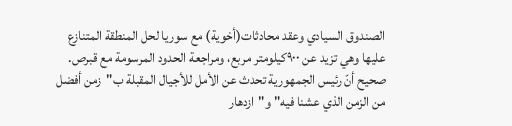الصندوق السيادي وعقد محادثات(أخوية) مع سوريا لحل المنطقة المتنازع عليها وهي تزيد عن ٩٠٠كيلومتر مربع، ومراجعة الحدود المرسومة مع قبرص. صحيح أنّ رئيس الجمهورية تحدث عن الأمل للأجيال المقبلة ب"زمن أفضل من الزمن الذي عشنا فيه" و"ازدهار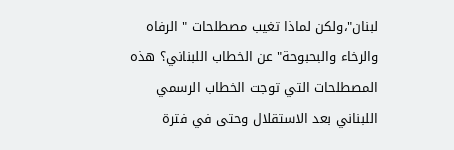لبنان"،ولكن لماذا تغيب مصطلحات " الرفاه والرخاء والبحبوحة" عن الخطاب اللبناني؟ هذه المصطلحات التي توجت الخطاب الرسمي اللبناني بعد الاستقلال وحتى في فترة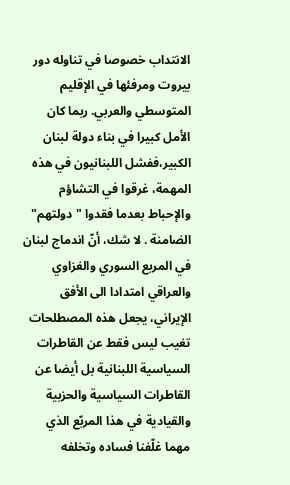الانتداب خصوصا في تناوله دور بيروت ومرفئها في الإقليم المتوسطي والعربي. ربما كان الأمل كبيرا في بناء دولة لبنان الكبير،ففشل اللبنانيون في هذه المهمة، غرقوا في التشاؤم والإحباط بعدما فقدوا " دولتهم" الضامنة . لا شك، أنّ اندماج لبنان في المربع السوري والغزاوي والعراقي امتدادا الى الأفق الإيراني، يجعل هذه المصطلحات تغيب ليس فقط عن القاطرات السياسية اللبنانية بل أيضا عن القاطرات السياسية والحزبية والقيادية في هذا المربّع الذي مهما غلّفنا فساده وتخلفه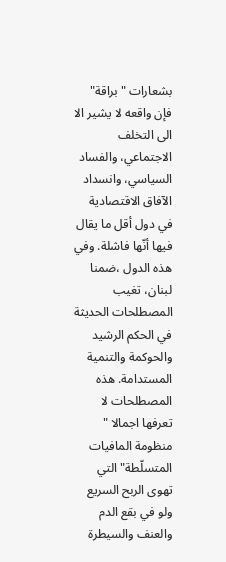بشعارات "براقة" فإن واقعه لا يشير الا الى التخلف الاجتماعي، والفساد السياسي، وانسداد الآفاق الاقتصادية في دول أقل ما يقال فيها أنّها فاشلة. وفي هذه الدول ،ضمنا لبنان، تغيب المصطلحات الحديثة في الحكم الرشيد والحوكمة والتنمية المستدامة. هذه المصطلحات لا تعرفها اجمالا " منظومة المافيات المتسلّطة" التي تهوى الربح السريع ولو في بقع الدم والعنف والسيطرة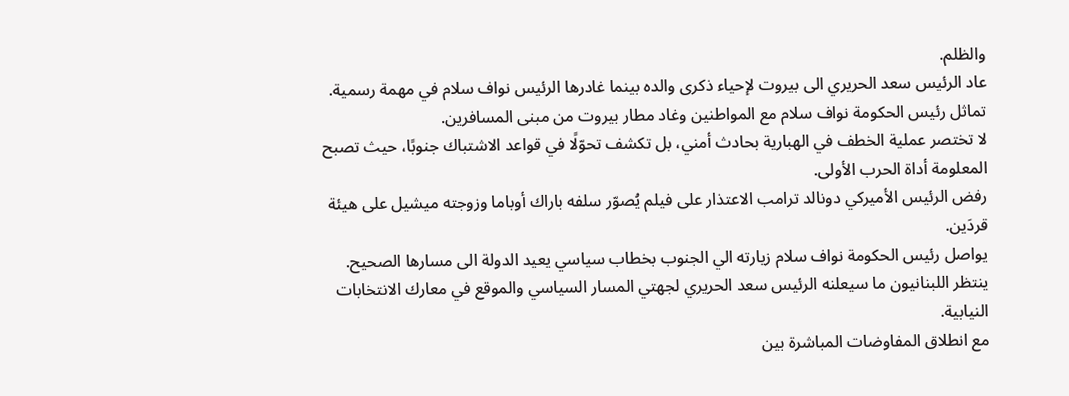والظلم.
عاد الرئيس سعد الحريري الى بيروت لإحياء ذكرى والده بينما غادرها الرئيس نواف سلام في مهمة رسمية.
تماثل رئيس الحكومة نواف سلام مع المواطنين وغاد مطار بيروت من مبنى المسافرين.
لا تختصر عملية الخطف في الهبارية بحادث أمني، بل تكشف تحوّلًا في قواعد الاشتباك جنوبًا، حيث تصبح المعلومة أداة الحرب الأولى.
رفض الرئيس الأميركي دونالد ترامب الاعتذار على فيلم يُصوّر سلفه باراك أوباما وزوجته ميشيل على هيئة قردَين.
يواصل رئيس الحكومة نواف سلام زيارته الي الجنوب بخطاب سياسي يعيد الدولة الى مسارها الصحيح.
ينتظر اللبنانيون ما سيعلنه الرئيس سعد الحريري لجهتي المسار السياسي والموقع في معارك الانتخابات النيابية.
مع انطلاق المفاوضات المباشرة بين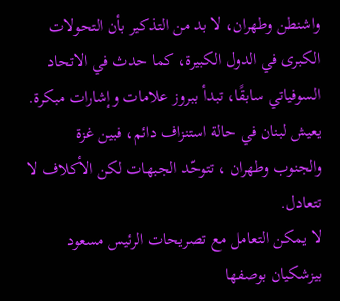واشنطن وطهران، لا بد من التذكير بأن التحولات الكبرى في الدول الكبيرة، كما حدث في الاتحاد السوفياتي سابقًا، تبدأ ببروز علامات وإشارات مبكرة.
يعيش لبنان في حالة استنزاف دائم، فبين غزة والجنوب وطهران ، تتوحّد الجبهات لكن الأكلاف لا تتعادل.
لا يمكن التعامل مع تصريحات الرئيس مسعود بيزشكيان بوصفها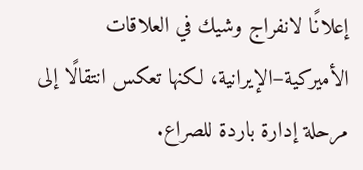إعلانًا لانفراج وشيك في العلاقات الأميركية–الإيرانية، لكنها تعكس انتقالًا إلى مرحلة إدارة باردة للصراع.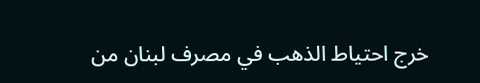خرج احتياط الذهب في مصرف لبنان من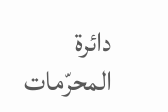دائرة المحرّمات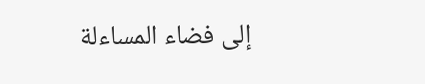إلى فضاء المساءلة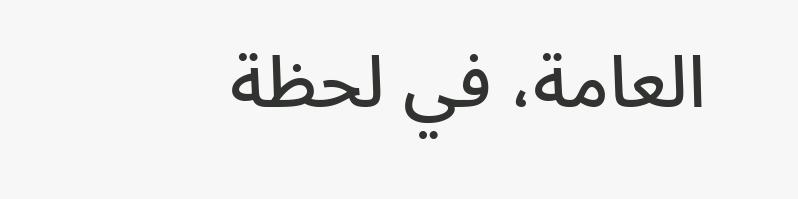العامة، في لحظة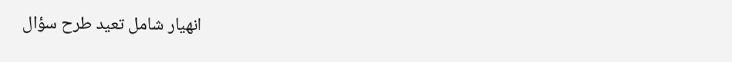انهيار شامل تعيد طرح سؤال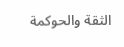الثقة والحوكمة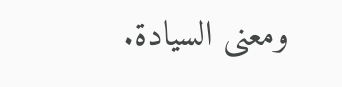ومعنى السيادة.